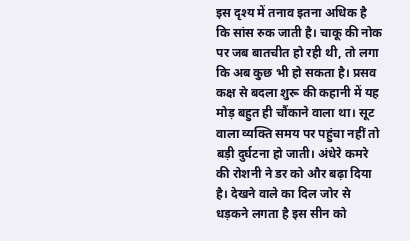इस दृश्य में तनाव इतना अधिक है कि सांस रुक जाती है। चाकू की नोक पर जब बातचीत हो रही थी, तो लगा कि अब कुछ भी हो सकता है। प्रसव कक्ष से बदला शुरू की कहानी में यह मोड़ बहुत ही चौंकाने वाला था। सूट वाला व्यक्ति समय पर पहुंचा नहीं तो बड़ी दुर्घटना हो जाती। अंधेरे कमरे की रोशनी ने डर को और बढ़ा दिया है। देखने वाले का दिल जोर से धड़कने लगता है इस सीन को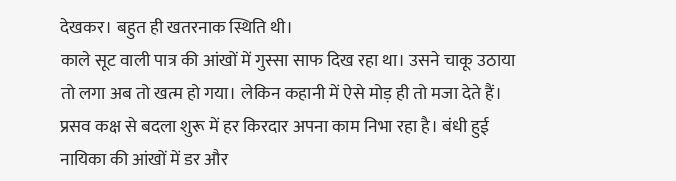देखकर। बहुत ही खतरनाक स्थिति थी।
काले सूट वाली पात्र की आंखों में गुस्सा साफ दिख रहा था। उसने चाकू उठाया तो लगा अब तो खत्म हो गया। लेकिन कहानी में ऐसे मोड़ ही तो मजा देते हैं। प्रसव कक्ष से बदला शुरू में हर किरदार अपना काम निभा रहा है। बंधी हुई नायिका की आंखों में डर और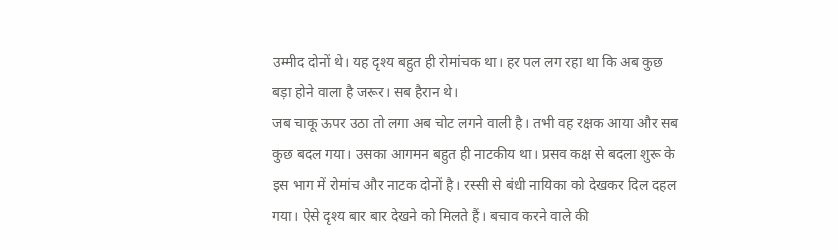उम्मीद दोनों थे। यह दृश्य बहुत ही रोमांचक था। हर पल लग रहा था कि अब कुछ बड़ा होने वाला है जरूर। सब हैरान थे।
जब चाकू ऊपर उठा तो लगा अब चोट लगने वाली है। तभी वह रक्षक आया और सब कुछ बदल गया। उसका आगमन बहुत ही नाटकीय था। प्रसव कक्ष से बदला शुरू के इस भाग में रोमांच और नाटक दोनों है। रस्सी से बंधी नायिका को देखकर दिल दहल गया। ऐसे दृश्य बार बार देखने को मिलते हैं। बचाव करने वाले की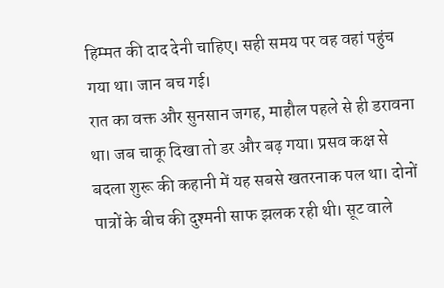हिम्मत की दाद देनी चाहिए। सही समय पर वह वहां पहुंच गया था। जान बच गई।
रात का वक्त और सुनसान जगह, माहौल पहले से ही डरावना था। जब चाकू दिखा तो डर और बढ़ गया। प्रसव कक्ष से बदला शुरू की कहानी में यह सबसे खतरनाक पल था। दोनों पात्रों के बीच की दुश्मनी साफ झलक रही थी। सूट वाले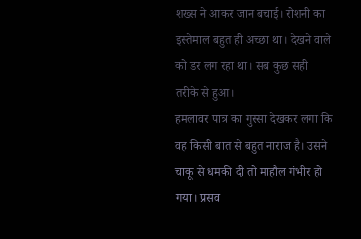शख्स ने आकर जान बचाई। रोशनी का इस्तेमाल बहुत ही अच्छा था। देखने वाले को डर लग रहा था। सब कुछ सही तरीके से हुआ।
हमलावर पात्र का गुस्सा देखकर लगा कि वह किसी बात से बहुत नाराज है। उसने चाकू से धमकी दी तो माहौल गंभीर हो गया। प्रसव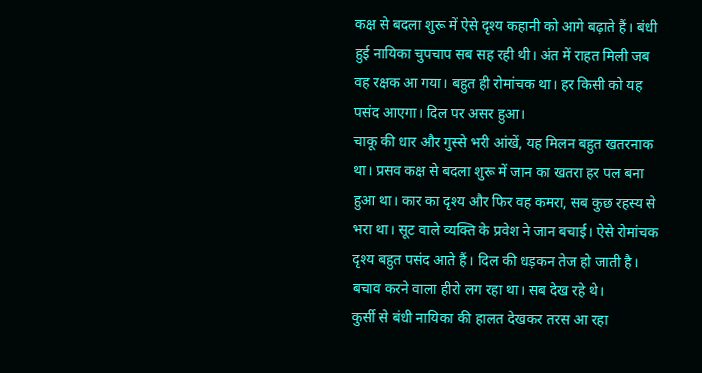कक्ष से बदला शुरू में ऐसे दृश्य कहानी को आगे बढ़ाते हैं। बंधी हुई नायिका चुपचाप सब सह रही थी। अंत में राहत मिली जब वह रक्षक आ गया। बहुत ही रोमांचक था। हर किसी को यह पसंद आएगा। दिल पर असर हुआ।
चाकू की धार और गुस्से भरी आंखें, यह मिलन बहुत खतरनाक था। प्रसव कक्ष से बदला शुरू में जान का खतरा हर पल बना हुआ था। कार का दृश्य और फिर वह कमरा, सब कुछ रहस्य से भरा था। सूट वाले व्यक्ति के प्रवेश ने जान बचाई। ऐसे रोमांचक दृश्य बहुत पसंद आते हैं। दिल की धड़कन तेज हो जाती है। बचाव करने वाला हीरो लग रहा था। सब देख रहे थे।
कुर्सी से बंधी नायिका की हालत देखकर तरस आ रहा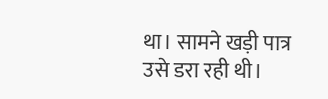था। सामने खड़ी पात्र उसे डरा रही थी।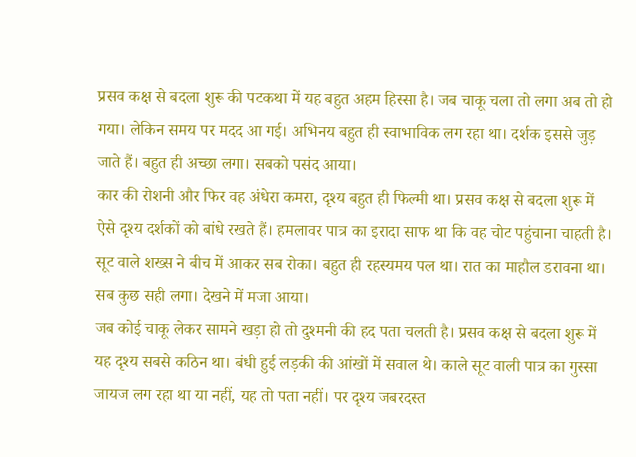प्रसव कक्ष से बदला शुरू की पटकथा में यह बहुत अहम हिस्सा है। जब चाकू चला तो लगा अब तो हो गया। लेकिन समय पर मदद आ गई। अभिनय बहुत ही स्वाभाविक लग रहा था। दर्शक इससे जुड़ जाते हैं। बहुत ही अच्छा लगा। सबको पसंद आया।
कार की रोशनी और फिर वह अंधेरा कमरा, दृश्य बहुत ही फिल्मी था। प्रसव कक्ष से बदला शुरू में ऐसे दृश्य दर्शकों को बांधे रखते हैं। हमलावर पात्र का इरादा साफ था कि वह चोट पहुंचाना चाहती है। सूट वाले शख्स ने बीच में आकर सब रोका। बहुत ही रहस्यमय पल था। रात का माहौल डरावना था। सब कुछ सही लगा। देखने में मजा आया।
जब कोई चाकू लेकर सामने खड़ा हो तो दुश्मनी की हद पता चलती है। प्रसव कक्ष से बदला शुरू में यह दृश्य सबसे कठिन था। बंधी हुई लड़की की आंखों में सवाल थे। काले सूट वाली पात्र का गुस्सा जायज लग रहा था या नहीं, यह तो पता नहीं। पर दृश्य जबरदस्त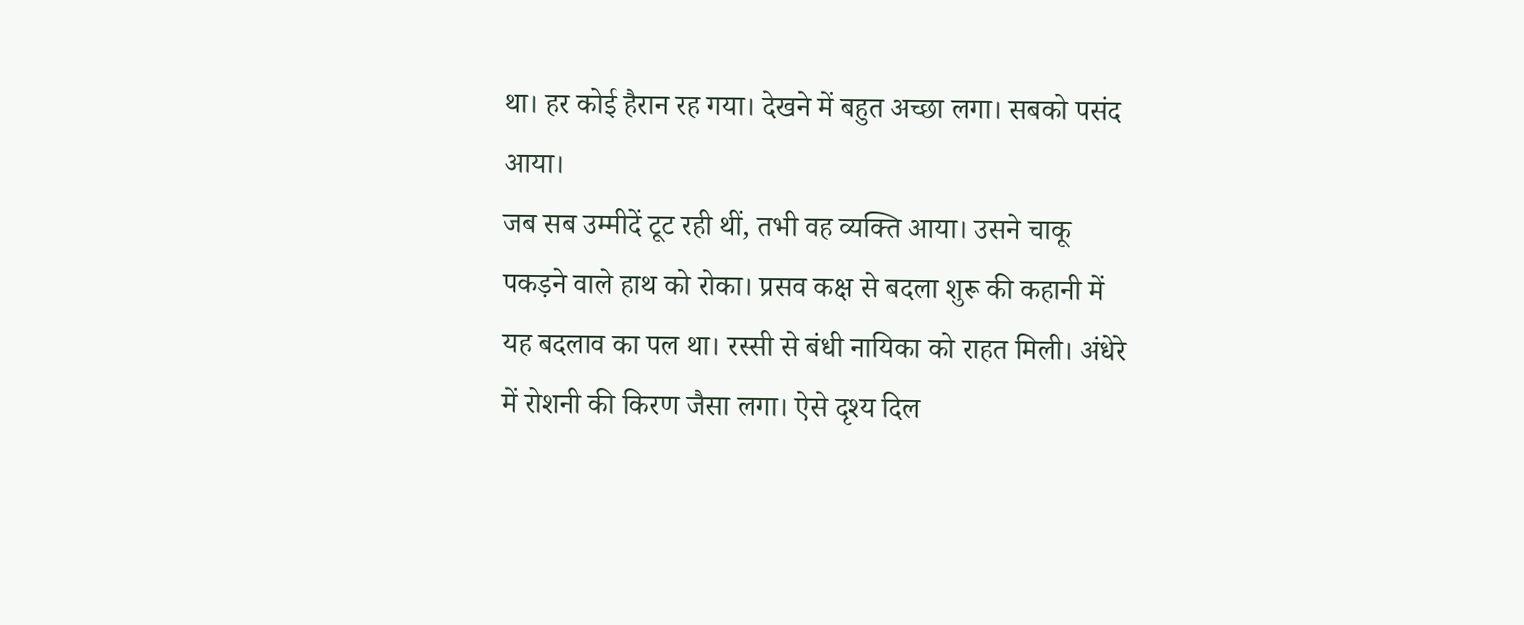था। हर कोई हैरान रह गया। देखने में बहुत अच्छा लगा। सबको पसंद आया।
जब सब उम्मीदें टूट रही थीं, तभी वह व्यक्ति आया। उसने चाकू पकड़ने वाले हाथ को रोका। प्रसव कक्ष से बदला शुरू की कहानी में यह बदलाव का पल था। रस्सी से बंधी नायिका को राहत मिली। अंधेरे में रोशनी की किरण जैसा लगा। ऐसे दृश्य दिल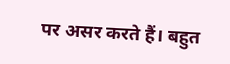पर असर करते हैं। बहुत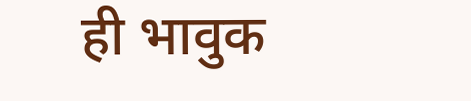ही भावुक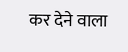कर देने वाला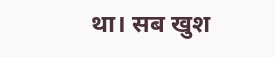था। सब खुश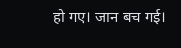हो गए। जान बच गई।